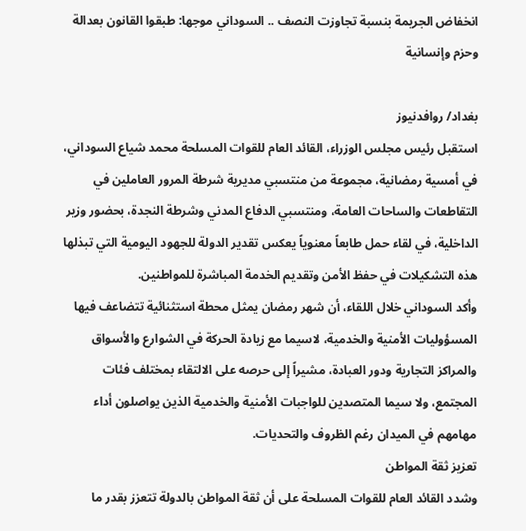انخفاض الجريمة بنسبة تجاوزت النصف .. السوداني موجها: طبقوا القانون بعدالة وحزم وإنسانية

بغداد/ روافدنيوز
استقبل رئيس مجلس الوزراء، القائد العام للقوات المسلحة محمد شياع السوداني، في أمسية رمضانية، مجموعة من منتسبي مديرية شرطة المرور العاملين في التقاطعات والساحات العامة، ومنتسبي الدفاع المدني وشرطة النجدة، بحضور وزير الداخلية، في لقاء حمل طابعاً معنوياً يعكس تقدير الدولة للجهود اليومية التي تبذلها هذه التشكيلات في حفظ الأمن وتقديم الخدمة المباشرة للمواطنين.
وأكد السوداني خلال اللقاء، أن شهر رمضان يمثل محطة استثنائية تتضاعف فيها المسؤوليات الأمنية والخدمية، لاسيما مع زيادة الحركة في الشوارع والأسواق والمراكز التجارية ودور العبادة، مشيراً إلى حرصه على الالتقاء بمختلف فئات المجتمع، ولا سيما المتصدين للواجبات الأمنية والخدمية الذين يواصلون أداء مهامهم في الميدان رغم الظروف والتحديات.
تعزيز ثقة المواطن
وشدد القائد العام للقوات المسلحة على أن ثقة المواطن بالدولة تتعزز بقدر ما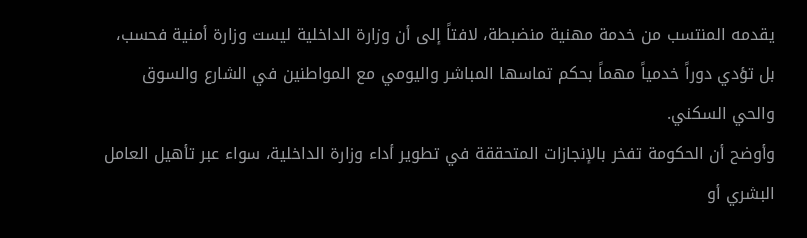يقدمه المنتسب من خدمة مهنية منضبطة، لافتاً إلى أن وزارة الداخلية ليست وزارة أمنية فحسب، بل تؤدي دوراً خدمياً مهماً بحكم تماسها المباشر واليومي مع المواطنين في الشارع والسوق والحي السكني.
وأوضح أن الحكومة تفخر بالإنجازات المتحققة في تطوير أداء وزارة الداخلية، سواء عبر تأهيل العامل البشري أو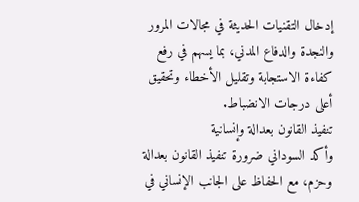إدخال التقنيات الحديثة في مجالات المرور والنجدة والدفاع المدني، بما يسهم في رفع كفاءة الاستجابة وتقليل الأخطاء وتحقيق أعلى درجات الانضباط.
تنفيذ القانون بعدالة وإنسانية
وأكد السوداني ضرورة تنفيذ القانون بعدالة وحزم، مع الحفاظ على الجانب الإنساني في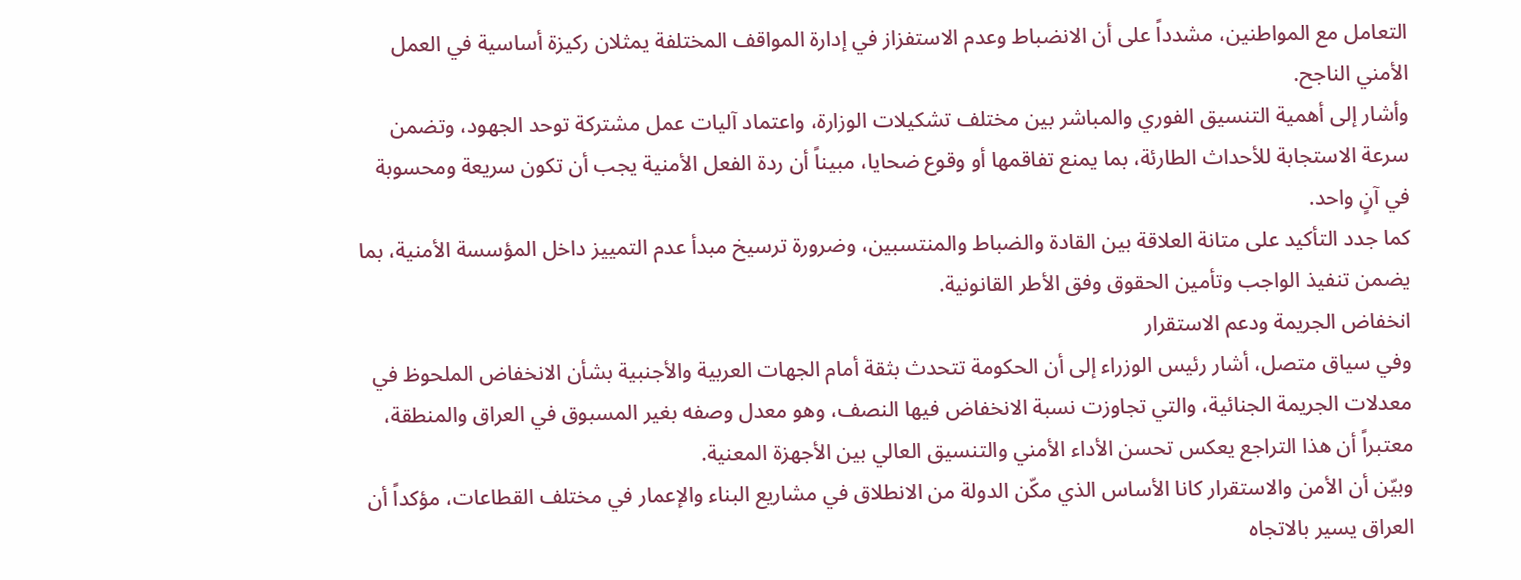التعامل مع المواطنين، مشدداً على أن الانضباط وعدم الاستفزاز في إدارة المواقف المختلفة يمثلان ركيزة أساسية في العمل الأمني الناجح.
وأشار إلى أهمية التنسيق الفوري والمباشر بين مختلف تشكيلات الوزارة، واعتماد آليات عمل مشتركة توحد الجهود، وتضمن سرعة الاستجابة للأحداث الطارئة، بما يمنع تفاقمها أو وقوع ضحايا، مبيناً أن ردة الفعل الأمنية يجب أن تكون سريعة ومحسوبة في آنٍ واحد.
كما جدد التأكيد على متانة العلاقة بين القادة والضباط والمنتسبين، وضرورة ترسيخ مبدأ عدم التمييز داخل المؤسسة الأمنية، بما يضمن تنفيذ الواجب وتأمين الحقوق وفق الأطر القانونية.
انخفاض الجريمة ودعم الاستقرار
وفي سياق متصل، أشار رئيس الوزراء إلى أن الحكومة تتحدث بثقة أمام الجهات العربية والأجنبية بشأن الانخفاض الملحوظ في معدلات الجريمة الجنائية، والتي تجاوزت نسبة الانخفاض فيها النصف، وهو معدل وصفه بغير المسبوق في العراق والمنطقة، معتبراً أن هذا التراجع يعكس تحسن الأداء الأمني والتنسيق العالي بين الأجهزة المعنية.
وبيّن أن الأمن والاستقرار كانا الأساس الذي مكّن الدولة من الانطلاق في مشاريع البناء والإعمار في مختلف القطاعات، مؤكداً أن العراق يسير بالاتجاه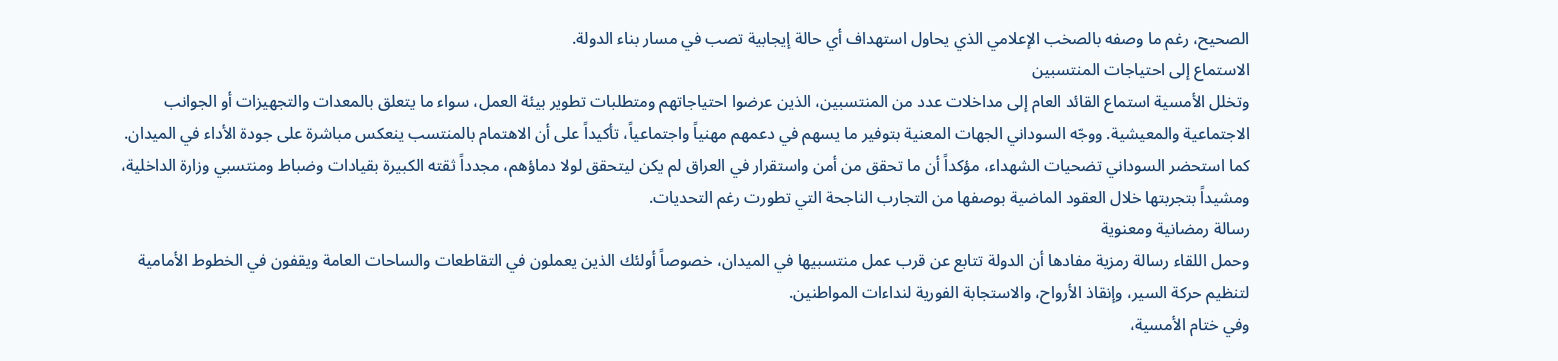الصحيح، رغم ما وصفه بالصخب الإعلامي الذي يحاول استهداف أي حالة إيجابية تصب في مسار بناء الدولة.
الاستماع إلى احتياجات المنتسبين
وتخلل الأمسية استماع القائد العام إلى مداخلات عدد من المنتسبين، الذين عرضوا احتياجاتهم ومتطلبات تطوير بيئة العمل، سواء ما يتعلق بالمعدات والتجهيزات أو الجوانب الاجتماعية والمعيشية. ووجّه السوداني الجهات المعنية بتوفير ما يسهم في دعمهم مهنياً واجتماعياً، تأكيداً على أن الاهتمام بالمنتسب ينعكس مباشرة على جودة الأداء في الميدان.
كما استحضر السوداني تضحيات الشهداء، مؤكداً أن ما تحقق من أمن واستقرار في العراق لم يكن ليتحقق لولا دماؤهم، مجدداً ثقته الكبيرة بقيادات وضباط ومنتسبي وزارة الداخلية، ومشيداً بتجربتها خلال العقود الماضية بوصفها من التجارب الناجحة التي تطورت رغم التحديات.
رسالة رمضانية ومعنوية
وحمل اللقاء رسالة رمزية مفادها أن الدولة تتابع عن قرب عمل منتسبيها في الميدان، خصوصاً أولئك الذين يعملون في التقاطعات والساحات العامة ويقفون في الخطوط الأمامية لتنظيم حركة السير، وإنقاذ الأرواح، والاستجابة الفورية لنداءات المواطنين.
وفي ختام الأمسية،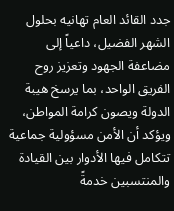جدد القائد العام تهانيه بحلول الشهر الفضيل، داعياً إلى مضاعفة الجهود وتعزيز روح الفريق الواحد، بما يرسخ هيبة الدولة ويصون كرامة المواطن، ويؤكد أن الأمن مسؤولية جماعية تتكامل فيها الأدوار بين القيادة والمنتسبين خدمةً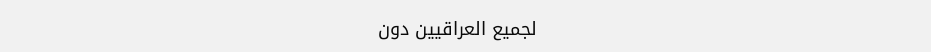لجميع العراقيين دون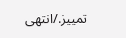تمييز./انتهى